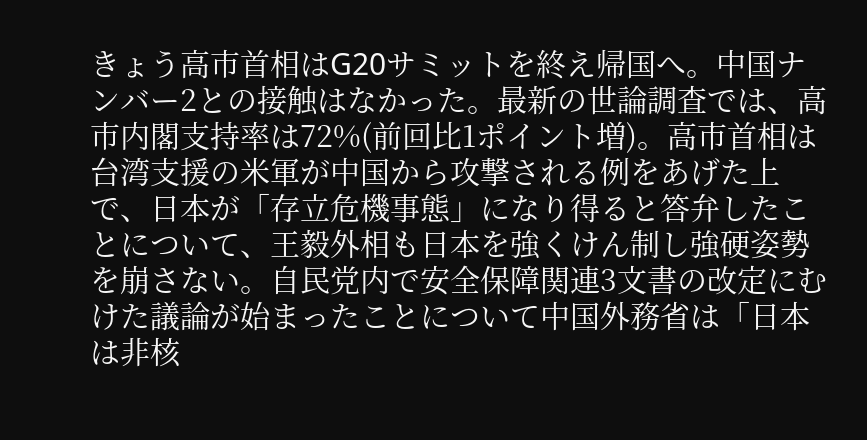きょう高市首相はG20サミットを終え帰国へ。中国ナンバー2との接触はなかった。最新の世論調査では、高市内閣支持率は72%(前回比1ポイント増)。高市首相は台湾支援の米軍が中国から攻撃される例をあげた上で、日本が「存立危機事態」になり得ると答弁したことについて、王毅外相も日本を強くけん制し強硬姿勢を崩さない。自民党内で安全保障関連3文書の改定にむけた議論が始まったことについて中国外務省は「日本は非核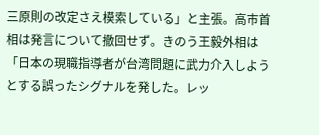三原則の改定さえ模索している」と主張。高市首相は発言について撤回せず。きのう王毅外相は「日本の現職指導者が台湾問題に武力介入しようとする誤ったシグナルを発した。レッ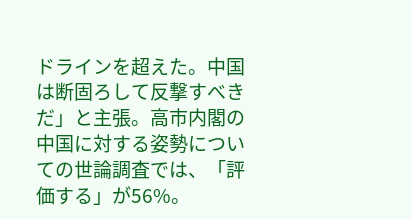ドラインを超えた。中国は断固ろして反撃すべきだ」と主張。高市内閣の中国に対する姿勢についての世論調査では、「評価する」が56%。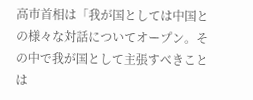高市首相は「我が国としては中国との様々な対話についてオープン。その中で我が国として主張すべきことは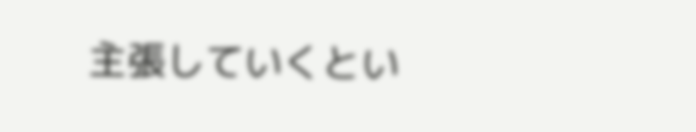主張していくとい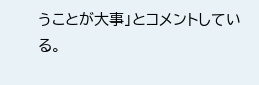うことが大事」とコメントしている。